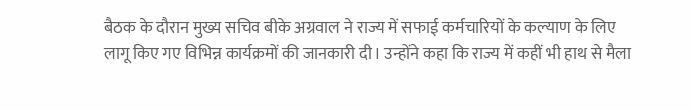बैठक के दौरान मुख्य सचिव बीके अग्रवाल ने राज्य में सफाई कर्मचारियों के कल्याण के लिए लागू किए गए विभिन्न कार्यक्रमों की जानकारी दी। उन्होंने कहा कि राज्य में कहीं भी हाथ से मैला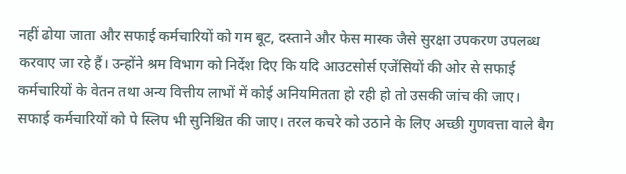नहीं ढोया जाता और सफाई कर्मचारियों को गम बूट, दस्ताने और फेस मास्क जैसे सुरक्षा उपकरण उपलब्ध करवाए जा रहे हैं। उन्होंने श्रम विभाग को निर्देश दिए कि यदि आउटसोर्स एजेंसियों की ओर से सफाई कर्मचारियों के वेतन तथा अन्य वित्तीय लाभों में कोई अनियमितता हो रही हो तो उसकी जांच की जाए।
सफाई कर्मचारियों को पे स्लिप भी सुनिश्चित की जाए। तरल कचरे को उठाने के लिए अच्छी गुणवत्ता वाले बैग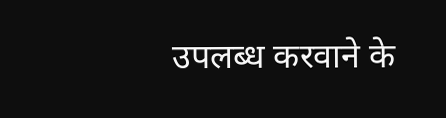उपलब्ध करवाने के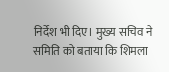निर्देश भी दिए। मुख्य सचिव ने समिति को बताया कि शिमला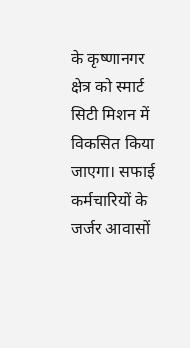के कृष्णानगर क्षेत्र को स्मार्ट सिटी मिशन में विकसित किया जाएगा। सफाई कर्मचारियों के जर्जर आवासों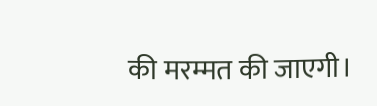की मरम्मत की जाएगी।